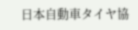日本自動車タイヤ協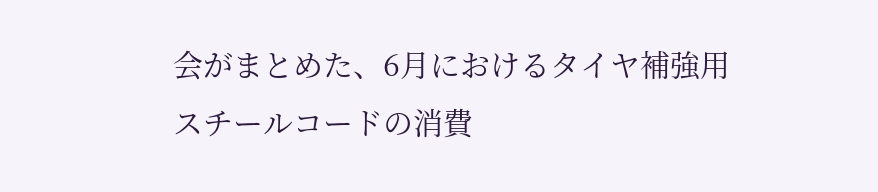会がまとめた、6月におけるタイヤ補強用スチールコードの消費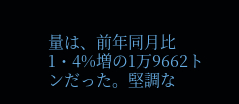量は、前年同月比1・4%増の1万9662トンだった。堅調な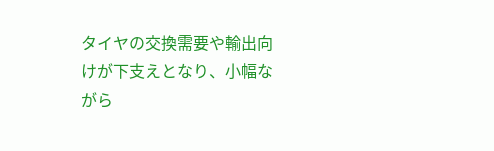タイヤの交換需要や輸出向けが下支えとなり、小幅ながら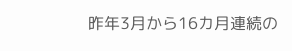昨年3月から16カ月連続の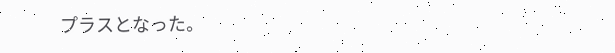プラスとなった。